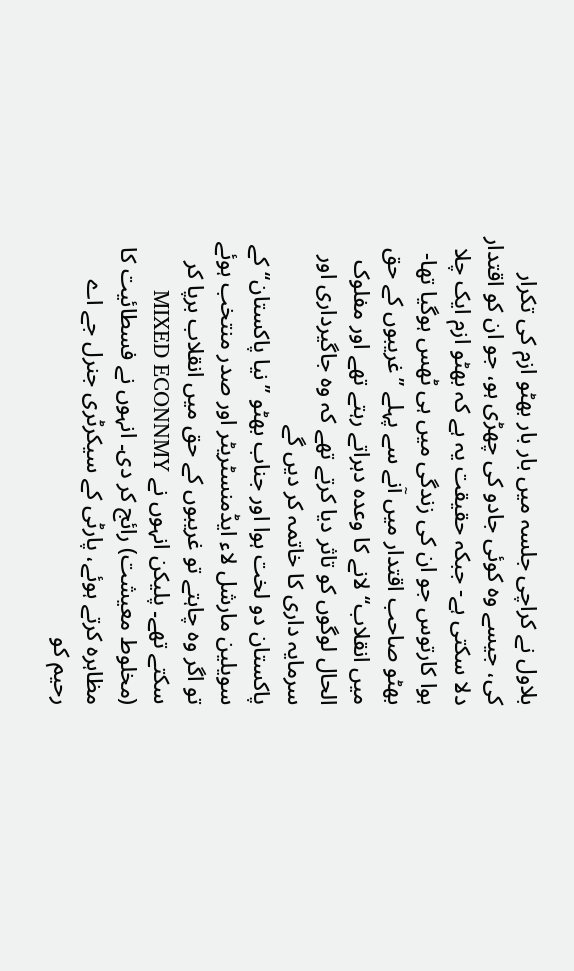بلاول نے کراچی جلسہ میں بار بار بھٹو ازم کی تکرار کی، جیسے وہ کوئی جادو کی چھڑی ہو، جو ان کو اقتدار دلا سکتی ہے- جبکہ حقیقت یہ ہے کہ بھٹو ازم ایک چلا ہوا کارتوس جو ان کی زندگی میں ہی ٹھس ہوگیا تھا-
بھٹو صاحب اقتدار میں آنے سے پہلے ’’غریبوں کے حق میں انقلاب‘‘ لانے کا وعدہ دہراتے رہتے تھے اور مفلوک الحال لوگوں کو تاثر دیا کرتے تھے کہ وہ جاگیرداری اور سرمایہ داری کا خاتمہ کر دیں گے
پاکستان دو لخت ہوا اور جناب بھٹو ’’نیا پاکستان‘‘ کے سویلین مارشل لاء ایڈمنسٹریٹر اور صدر منتخب ہوئے تو اگر وہ چاہتے تو غریبوں کے حق میں انقلاب برپا کر سکتے تھے۔ پلیکن انہوں نے MIXED ECONNMY (مخلوط معیشت) رائج کر دی۔ انہوں نے فسطائیت کا مظاہرہ کرتے ہوئے، پارٹی کے سیکرٹری جنرل جے اے رحیم کو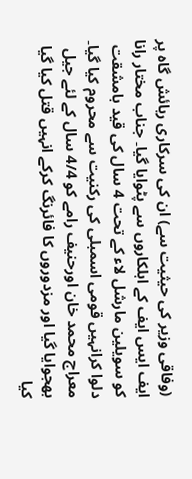(وفاقی وزیر کی حیثیت سے) ان کی سرکاری رہائش گاہ پر ایف ایس ایف کے اہلکاروں سے پٹوایا گیا۔ جناب مختار رانا کو سویلین مارشل لاء کے تحت 4 سال کی قید بامشقت دلوا کرانہیں قومی اسمبلی کی رکنیت سے محروم کیا گیا۔ معراج محمد خان اورحنیف رامے کو 4/4 سال کے لئے جیل بھجوایا گیا اور مزدوروں کا فائرنگ کرکے انہیں قتل کیا گیا کیا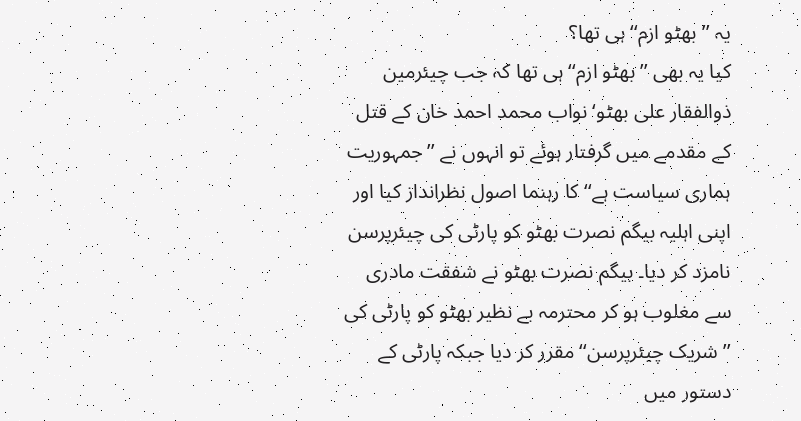یہ ’’بھٹو ازم‘‘ ہی تھا؟
کیا یہ بھی ’’بھٹو ازم‘‘ ہی تھا کہ جب چیئرمین ذوالفقار علی بھٹو‘ نواب محمد احمد خان کے قتل کے مقدمے میں گرفتار ہوئے تو انہوں نے ’’جمہوریت ہماری سیاست ہے‘‘ کا رہنما اصول نظرانداز کیا اور اپنی اہلیہ بیگم نصرت بھٹو کو پارٹی کی چیئرپرسن نامزد کر دیا۔ بیگم نصرت بھٹو نے شفقت مادری سے مغلوب ہو کر محترمہ بے نظیر بھٹو کو پارٹی کی ’’شریک چیئرپرسن‘‘ مقرر کر دیا جبکہ پارٹی کے دستور میں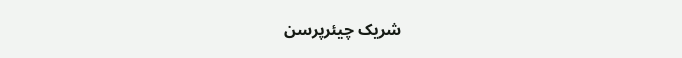شریک چیئرپرسن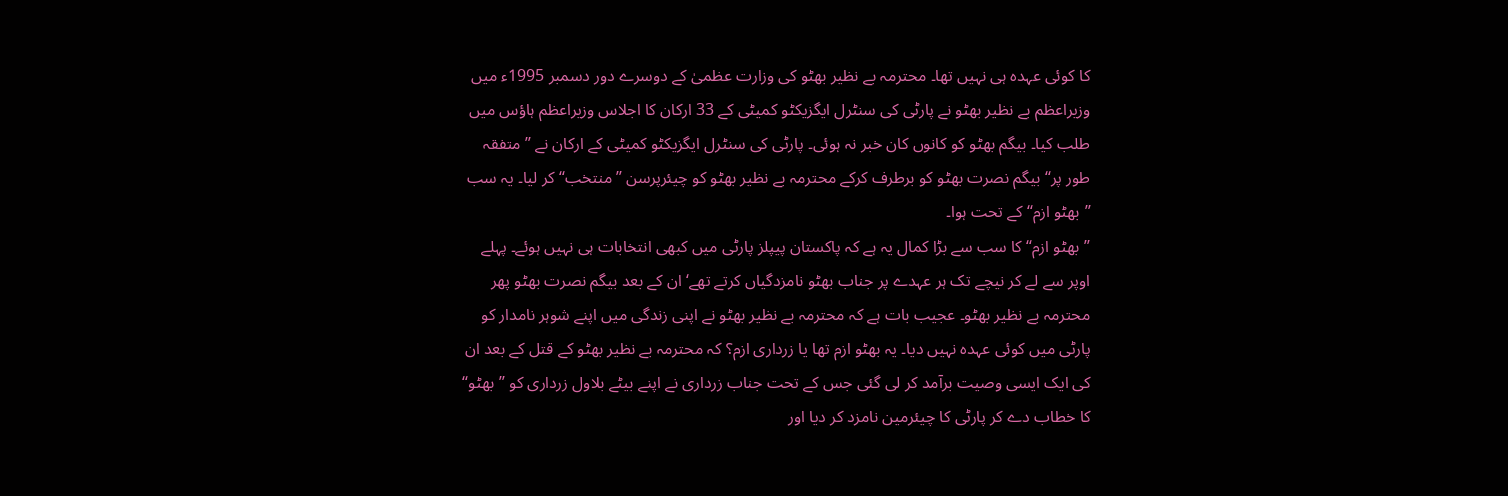کا کوئی عہدہ ہی نہیں تھا۔ محترمہ بے نظیر بھٹو کی وزارت عظمیٰ کے دوسرے دور دسمبر 1995ء میں وزیراعظم بے نظیر بھٹو نے پارٹی کی سنٹرل ایگزیکٹو کمیٹی کے 33 ارکان کا اجلاس وزیراعظم ہاؤس میں طلب کیا۔ بیگم بھٹو کو کانوں کان خبر نہ ہوئی۔ پارٹی کی سنٹرل ایگزیکٹو کمیٹی کے ارکان نے ’’متفقہ طور پر‘‘ بیگم نصرت بھٹو کو برطرف کرکے محترمہ بے نظیر بھٹو کو چیئرپرسن ’’منتخب‘‘ کر لیا۔ یہ سب ’’بھٹو ازم‘‘ کے تحت ہوا۔
’’بھٹو ازم‘‘ کا سب سے بڑا کمال یہ ہے کہ پاکستان پیپلز پارٹی میں کبھی انتخابات ہی نہیں ہوئے۔ پہلے اوپر سے لے کر نیچے تک ہر عہدے پر جناب بھٹو نامزدگیاں کرتے تھے‘ ان کے بعد بیگم نصرت بھٹو پھر محترمہ بے نظیر بھٹو۔ عجیب بات ہے کہ محترمہ بے نظیر بھٹو نے اپنی زندگی میں اپنے شوہر نامدار کو پارٹی میں کوئی عہدہ نہیں دیا۔ یہ بھٹو ازم تھا یا زرداری ازم؟ کہ محترمہ بے نظیر بھٹو کے قتل کے بعد ان کی ایک ایسی وصیت برآمد کر لی گئی جس کے تحت جناب زرداری نے اپنے بیٹے بلاول زرداری کو ’’بھٹو‘‘ کا خطاب دے کر پارٹی کا چیئرمین نامزد کر دیا اور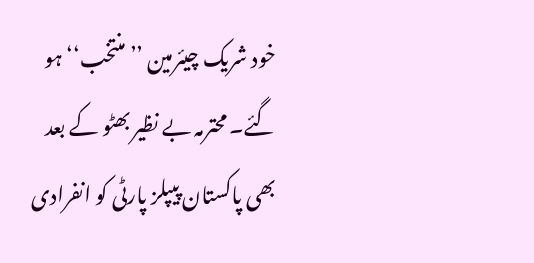خود شریک چیئرمین ’’منتخب‘‘ ہو گئے۔ محترمہ بے نظیر بھٹو کے بعد بھی پاکستان پیپلز پارٹی کو انفرادی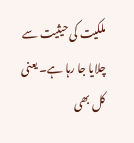ملکیت کی حیثیت سے چلایا جا رہا ہے۔ یعنی کل بھی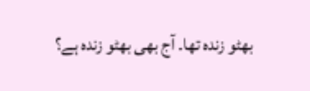بھٹو زندہ تھا۔ آج بھی بھٹو زندہ ہے؟